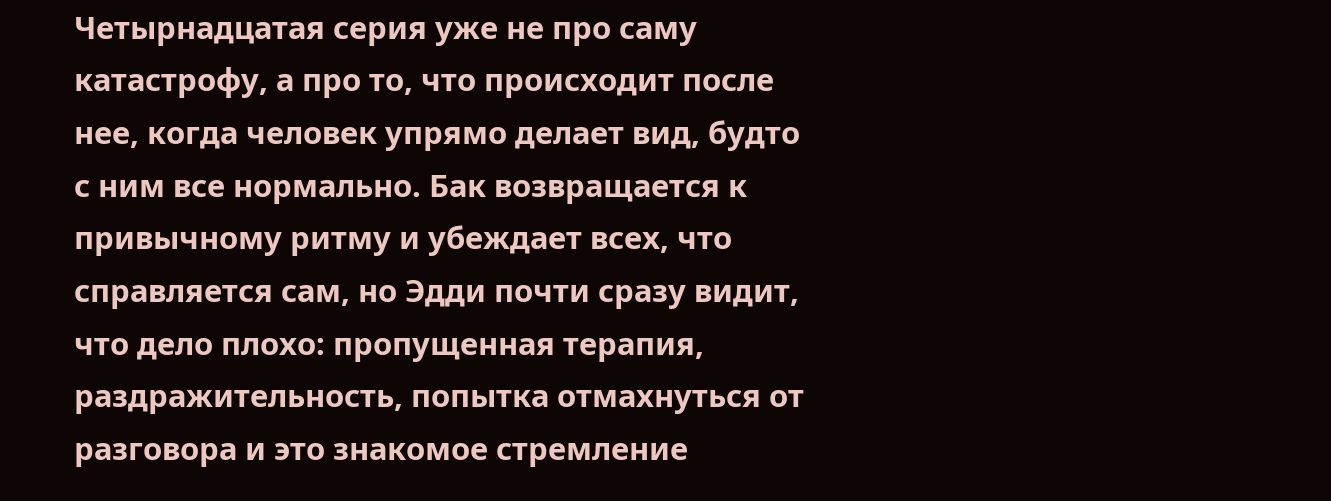Четырнадцатая серия уже не про саму катастрофу, а про то, что происходит после нее, когда человек упрямо делает вид, будто с ним все нормально. Бак возвращается к привычному ритму и убеждает всех, что справляется сам, но Эдди почти сразу видит, что дело плохо: пропущенная терапия, раздражительность, попытка отмахнуться от разговора и это знакомое стремление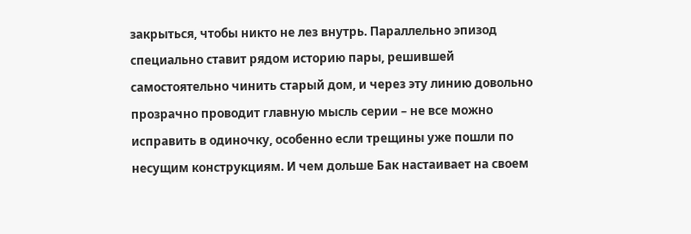закрыться, чтобы никто не лез внутрь. Параллельно эпизод специально ставит рядом историю пары, решившей самостоятельно чинить старый дом, и через эту линию довольно прозрачно проводит главную мысль серии – не все можно исправить в одиночку, особенно если трещины уже пошли по несущим конструкциям. И чем дольше Бак настаивает на своем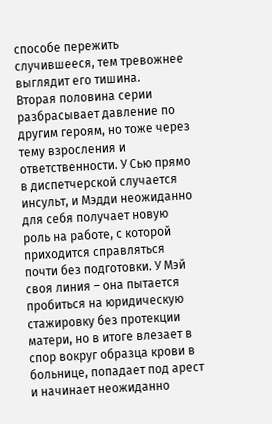способе пережить случившееся, тем тревожнее выглядит его тишина.
Вторая половина серии разбрасывает давление по другим героям, но тоже через тему взросления и ответственности. У Сью прямо в диспетчерской случается инсульт, и Мэдди неожиданно для себя получает новую роль на работе, с которой приходится справляться почти без подготовки. У Мэй своя линия – она пытается пробиться на юридическую стажировку без протекции матери, но в итоге влезает в спор вокруг образца крови в больнице, попадает под арест и начинает неожиданно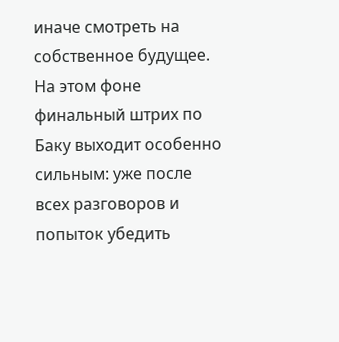иначе смотреть на собственное будущее. На этом фоне финальный штрих по Баку выходит особенно сильным: уже после всех разговоров и попыток убедить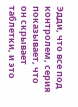Эдди, что все под контролем, серия показывает, что он скрывает таблетки, и это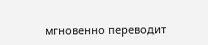мгновенно переводит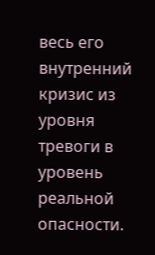весь его внутренний кризис из уровня тревоги в уровень реальной опасности.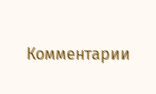Комментарии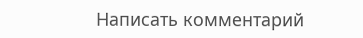Написать комментарий